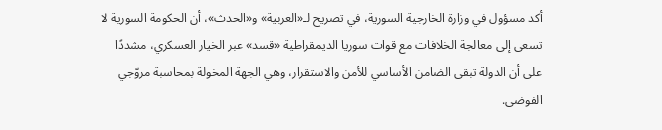أكد مسؤول في وزارة الخارجية السورية، في تصريح لـ«العربية» و«الحدث»، أن الحكومة السورية لا تسعى إلى معالجة الخلافات مع قوات سوريا الديمقراطية «قسد» عبر الخيار العسكري، مشددًا على أن الدولة تبقى الضامن الأساسي للأمن والاستقرار، وهي الجهة المخولة بمحاسبة مروّجي الفوضى.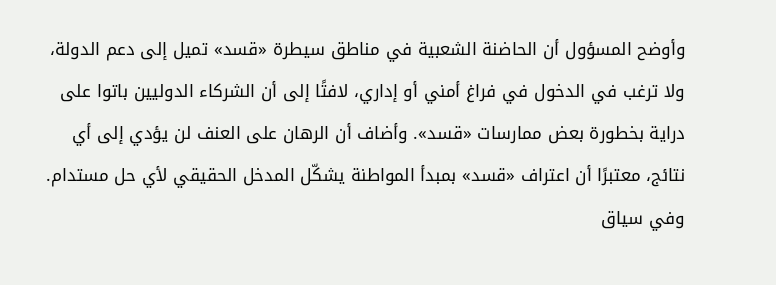وأوضح المسؤول أن الحاضنة الشعبية في مناطق سيطرة «قسد» تميل إلى دعم الدولة، ولا ترغب في الدخول في فراغ أمني أو إداري، لافتًا إلى أن الشركاء الدوليين باتوا على دراية بخطورة بعض ممارسات «قسد». وأضاف أن الرهان على العنف لن يؤدي إلى أي نتائج، معتبرًا أن اعتراف «قسد» بمبدأ المواطنة يشكّل المدخل الحقيقي لأي حل مستدام.
وفي سياق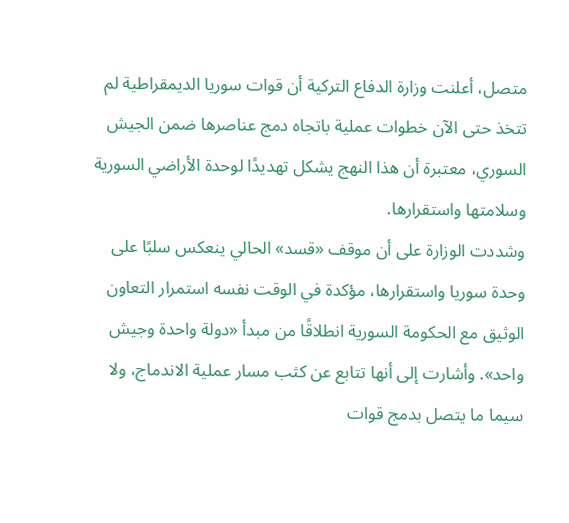متصل، أعلنت وزارة الدفاع التركية أن قوات سوريا الديمقراطية لم تتخذ حتى الآن خطوات عملية باتجاه دمج عناصرها ضمن الجيش السوري، معتبرة أن هذا النهج يشكل تهديدًا لوحدة الأراضي السورية وسلامتها واستقرارها.
وشددت الوزارة على أن موقف «قسد» الحالي ينعكس سلبًا على وحدة سوريا واستقرارها، مؤكدة في الوقت نفسه استمرار التعاون الوثيق مع الحكومة السورية انطلاقًا من مبدأ «دولة واحدة وجيش واحد». وأشارت إلى أنها تتابع عن كثب مسار عملية الاندماج، ولا سيما ما يتصل بدمج قوات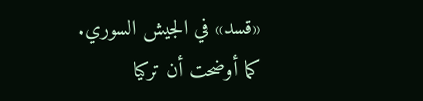«قسد» في الجيش السوري.
كما أوضحت أن تركيا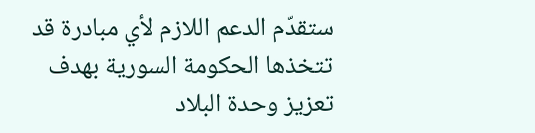ستقدّم الدعم اللازم لأي مبادرة قد تتخذها الحكومة السورية بهدف تعزيز وحدة البلاد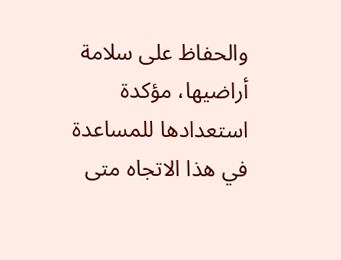والحفاظ على سلامة أراضيها، مؤكدة استعدادها للمساعدة في هذا الاتجاه متى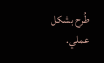طُرح بشكل عملي.